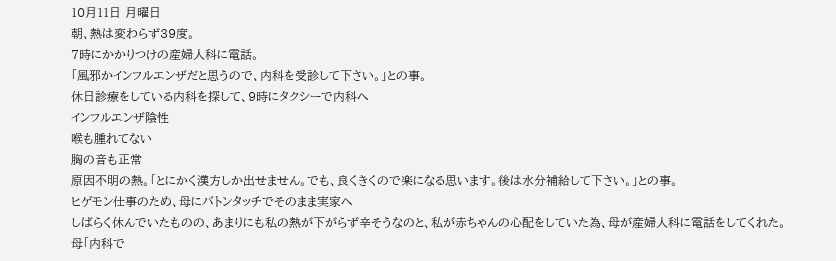10月11日 月曜日
朝、熱は変わらず39度。
7時にかかりつけの産婦人科に電話。
「風邪かインフルエンザだと思うので、内科を受診して下さい。」との事。
休日診療をしている内科を探して、9時にタクシーで内科へ
インフルエンザ陰性
喉も腫れてない
胸の音も正常
原因不明の熱。「とにかく漢方しか出せません。でも、良くきくので楽になる思います。後は水分補給して下さい。」との事。
ヒゲモン仕事のため、母にバトンタッチでそのまま実家へ
しばらく休んでいたものの、あまりにも私の熱が下がらず辛そうなのと、私が赤ちゃんの心配をしていた為、母が産婦人科に電話をしてくれた。
母「内科で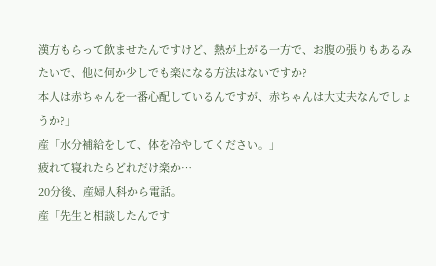漢方もらって飲ませたんですけど、熱が上がる一方で、お腹の張りもあるみたいで、他に何か少しでも楽になる方法はないですか?
本人は赤ちゃんを一番心配しているんですが、赤ちゃんは大丈夫なんでしょうか?」
産「水分補給をして、体を冷やしてください。」
疲れて寝れたらどれだけ楽か…
20分後、産婦人科から電話。
産「先生と相談したんです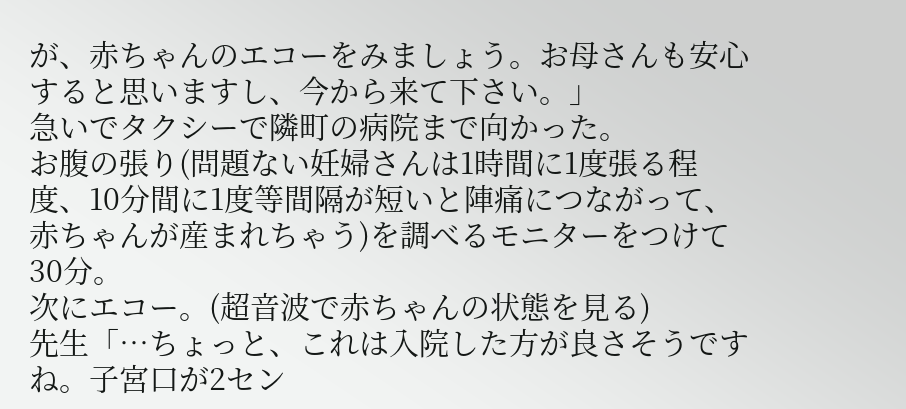が、赤ちゃんのエコーをみましょう。お母さんも安心すると思いますし、今から来て下さい。」
急いでタクシーで隣町の病院まで向かった。
お腹の張り(問題ない妊婦さんは1時間に1度張る程度、10分間に1度等間隔が短いと陣痛につながって、赤ちゃんが産まれちゃう)を調べるモニターをつけて30分。
次にエコー。(超音波で赤ちゃんの状態を見る)
先生「…ちょっと、これは入院した方が良さそうですね。子宮口が2セン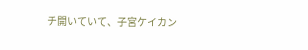チ開いていて、子宮ケイカン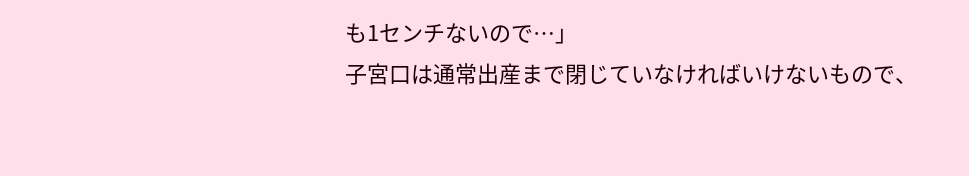も1センチないので…」
子宮口は通常出産まで閉じていなければいけないもので、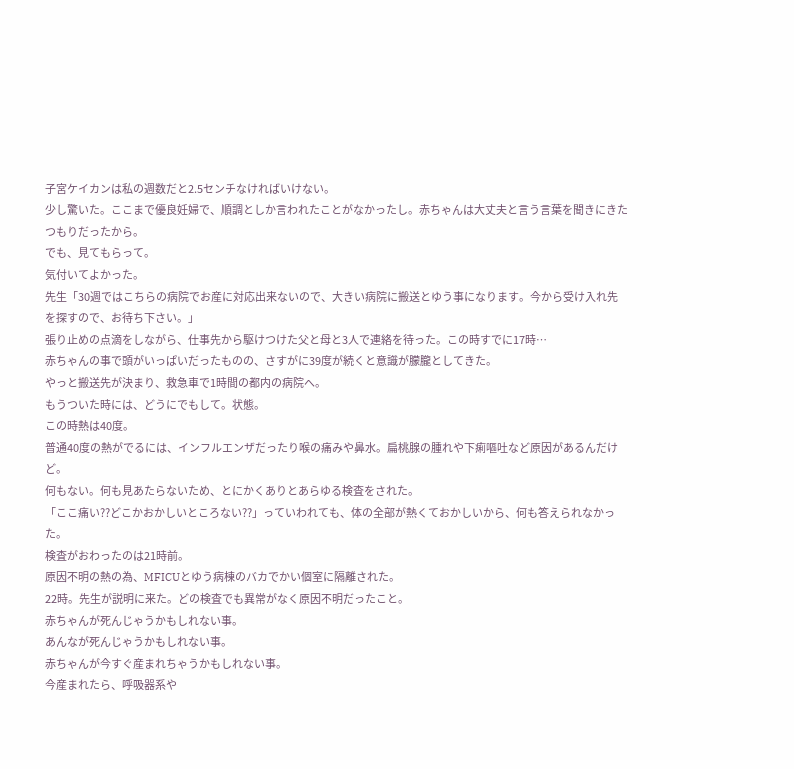子宮ケイカンは私の週数だと2.5センチなければいけない。
少し驚いた。ここまで優良妊婦で、順調としか言われたことがなかったし。赤ちゃんは大丈夫と言う言葉を聞きにきたつもりだったから。
でも、見てもらって。
気付いてよかった。
先生「30週ではこちらの病院でお産に対応出来ないので、大きい病院に搬送とゆう事になります。今から受け入れ先を探すので、お待ち下さい。」
張り止めの点滴をしながら、仕事先から駆けつけた父と母と3人で連絡を待った。この時すでに17時…
赤ちゃんの事で頭がいっぱいだったものの、さすがに39度が続くと意識が朦朧としてきた。
やっと搬送先が決まり、救急車で1時間の都内の病院へ。
もうついた時には、どうにでもして。状態。
この時熱は40度。
普通40度の熱がでるには、インフルエンザだったり喉の痛みや鼻水。扁桃腺の腫れや下痢嘔吐など原因があるんだけど。
何もない。何も見あたらないため、とにかくありとあらゆる検査をされた。
「ここ痛い??どこかおかしいところない??」っていわれても、体の全部が熱くておかしいから、何も答えられなかった。
検査がおわったのは21時前。
原因不明の熱の為、MFICUとゆう病棟のバカでかい個室に隔離された。
22時。先生が説明に来た。どの検査でも異常がなく原因不明だったこと。
赤ちゃんが死んじゃうかもしれない事。
あんなが死んじゃうかもしれない事。
赤ちゃんが今すぐ産まれちゃうかもしれない事。
今産まれたら、呼吸器系や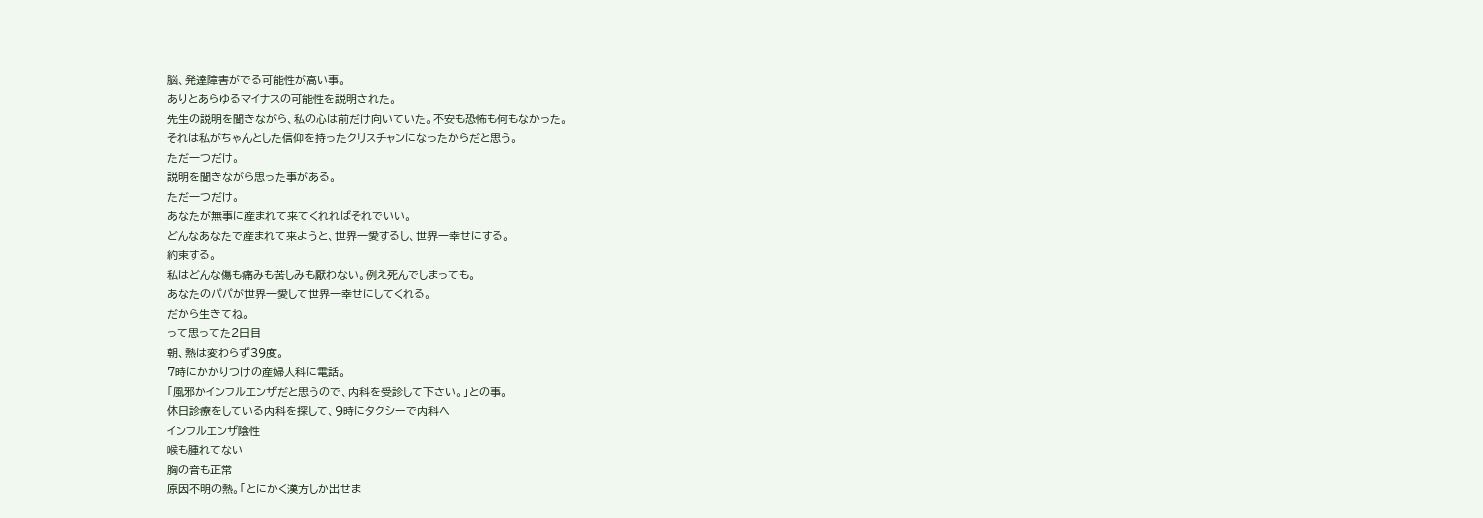脳、発達障害がでる可能性が高い事。
ありとあらゆるマイナスの可能性を説明された。
先生の説明を聞きながら、私の心は前だけ向いていた。不安も恐怖も何もなかった。
それは私がちゃんとした信仰を持ったクリスチャンになったからだと思う。
ただ一つだけ。
説明を聞きながら思った事がある。
ただ一つだけ。
あなたが無事に産まれて来てくれればそれでいい。
どんなあなたで産まれて来ようと、世界一愛するし、世界一幸せにする。
約束する。
私はどんな傷も痛みも苦しみも厭わない。例え死んでしまっても。
あなたのパパが世界一愛して世界一幸せにしてくれる。
だから生きてね。
って思ってた2日目
朝、熱は変わらず39度。
7時にかかりつけの産婦人科に電話。
「風邪かインフルエンザだと思うので、内科を受診して下さい。」との事。
休日診療をしている内科を探して、9時にタクシーで内科へ
インフルエンザ陰性
喉も腫れてない
胸の音も正常
原因不明の熱。「とにかく漢方しか出せま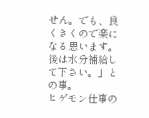せん。でも、良くきくので楽になる思います。後は水分補給して下さい。」との事。
ヒゲモン仕事の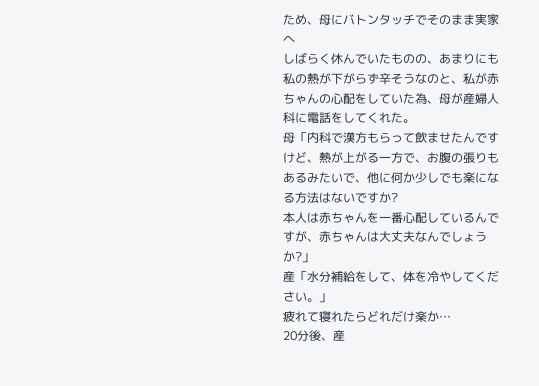ため、母にバトンタッチでそのまま実家へ
しばらく休んでいたものの、あまりにも私の熱が下がらず辛そうなのと、私が赤ちゃんの心配をしていた為、母が産婦人科に電話をしてくれた。
母「内科で漢方もらって飲ませたんですけど、熱が上がる一方で、お腹の張りもあるみたいで、他に何か少しでも楽になる方法はないですか?
本人は赤ちゃんを一番心配しているんですが、赤ちゃんは大丈夫なんでしょうか?」
産「水分補給をして、体を冷やしてください。」
疲れて寝れたらどれだけ楽か…
20分後、産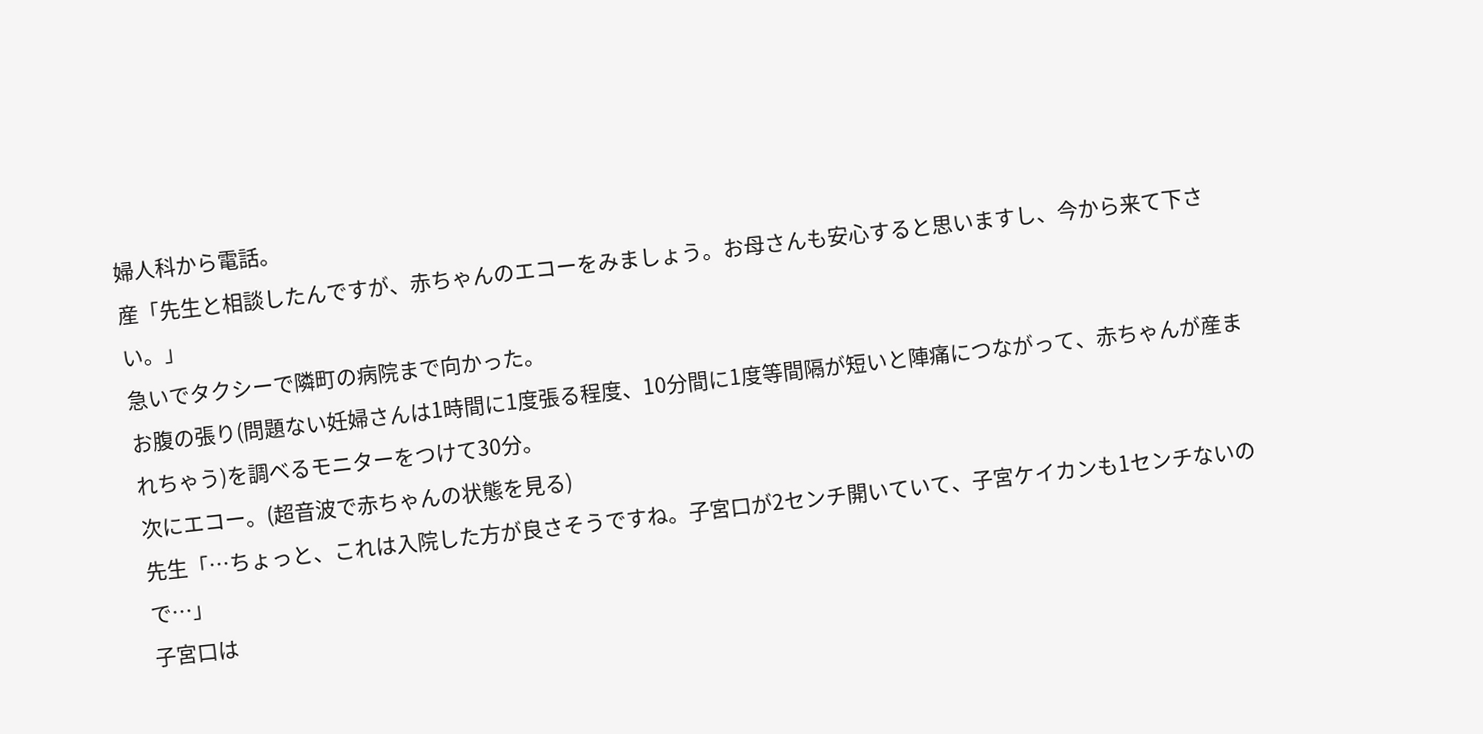婦人科から電話。
産「先生と相談したんですが、赤ちゃんのエコーをみましょう。お母さんも安心すると思いますし、今から来て下さい。」
急いでタクシーで隣町の病院まで向かった。
お腹の張り(問題ない妊婦さんは1時間に1度張る程度、10分間に1度等間隔が短いと陣痛につながって、赤ちゃんが産まれちゃう)を調べるモニターをつけて30分。
次にエコー。(超音波で赤ちゃんの状態を見る)
先生「…ちょっと、これは入院した方が良さそうですね。子宮口が2センチ開いていて、子宮ケイカンも1センチないので…」
子宮口は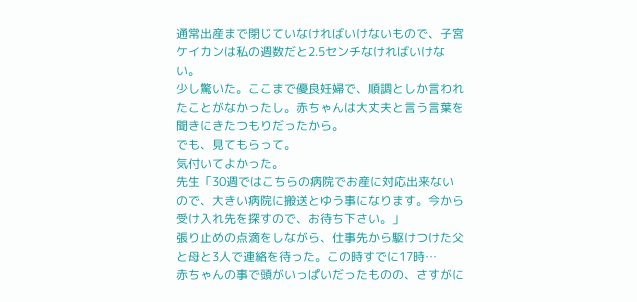通常出産まで閉じていなければいけないもので、子宮ケイカンは私の週数だと2.5センチなければいけない。
少し驚いた。ここまで優良妊婦で、順調としか言われたことがなかったし。赤ちゃんは大丈夫と言う言葉を聞きにきたつもりだったから。
でも、見てもらって。
気付いてよかった。
先生「30週ではこちらの病院でお産に対応出来ないので、大きい病院に搬送とゆう事になります。今から受け入れ先を探すので、お待ち下さい。」
張り止めの点滴をしながら、仕事先から駆けつけた父と母と3人で連絡を待った。この時すでに17時…
赤ちゃんの事で頭がいっぱいだったものの、さすがに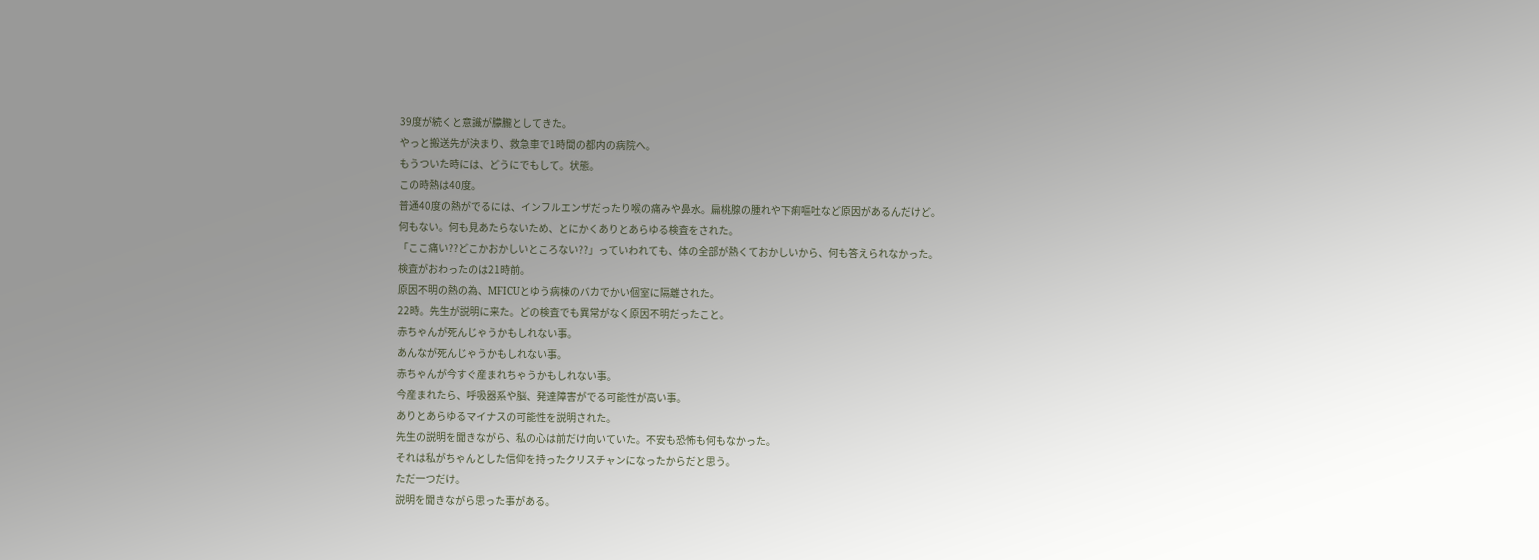39度が続くと意識が朦朧としてきた。
やっと搬送先が決まり、救急車で1時間の都内の病院へ。
もうついた時には、どうにでもして。状態。
この時熱は40度。
普通40度の熱がでるには、インフルエンザだったり喉の痛みや鼻水。扁桃腺の腫れや下痢嘔吐など原因があるんだけど。
何もない。何も見あたらないため、とにかくありとあらゆる検査をされた。
「ここ痛い??どこかおかしいところない??」っていわれても、体の全部が熱くておかしいから、何も答えられなかった。
検査がおわったのは21時前。
原因不明の熱の為、MFICUとゆう病棟のバカでかい個室に隔離された。
22時。先生が説明に来た。どの検査でも異常がなく原因不明だったこと。
赤ちゃんが死んじゃうかもしれない事。
あんなが死んじゃうかもしれない事。
赤ちゃんが今すぐ産まれちゃうかもしれない事。
今産まれたら、呼吸器系や脳、発達障害がでる可能性が高い事。
ありとあらゆるマイナスの可能性を説明された。
先生の説明を聞きながら、私の心は前だけ向いていた。不安も恐怖も何もなかった。
それは私がちゃんとした信仰を持ったクリスチャンになったからだと思う。
ただ一つだけ。
説明を聞きながら思った事がある。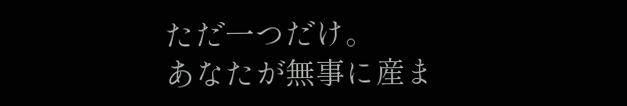ただ一つだけ。
あなたが無事に産ま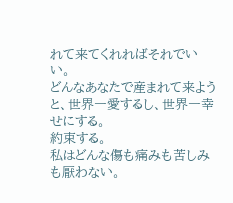れて来てくれればそれでいい。
どんなあなたで産まれて来ようと、世界一愛するし、世界一幸せにする。
約束する。
私はどんな傷も痛みも苦しみも厭わない。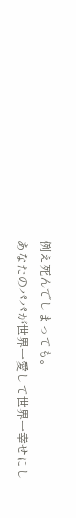例え死んでしまっても。
あなたのパパが世界一愛して世界一幸せにし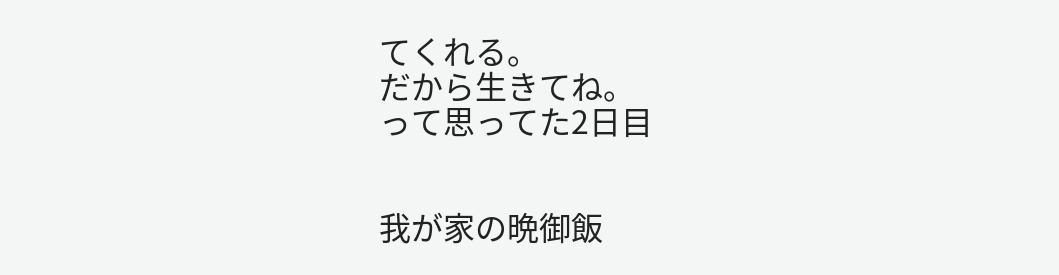てくれる。
だから生きてね。
って思ってた2日目


我が家の晩御飯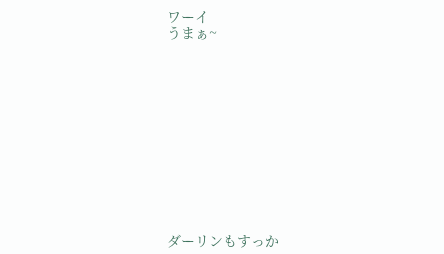ワーイ
うまぁ~












ダーリンもすっか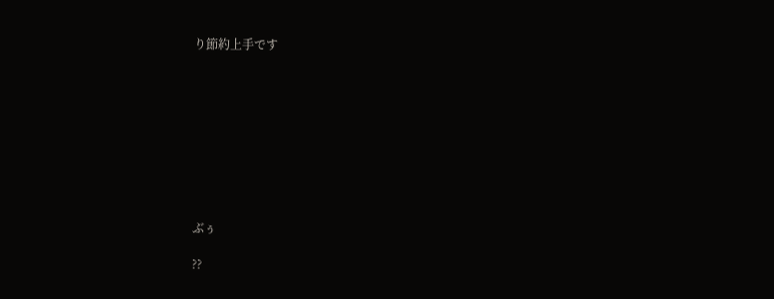り節約上手です









ぶぅ

??